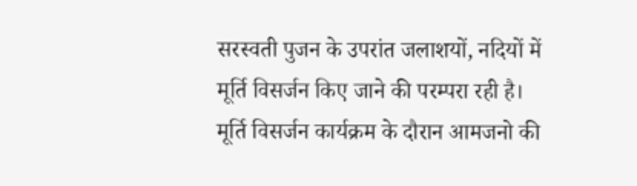सरस्वती पुजन के उपरांत जलाशयों, नदियों में मूर्ति विसर्जन किए जाने की परम्परा रही है। मूर्ति विसर्जन कार्यक्रम के दौरान आमजनो की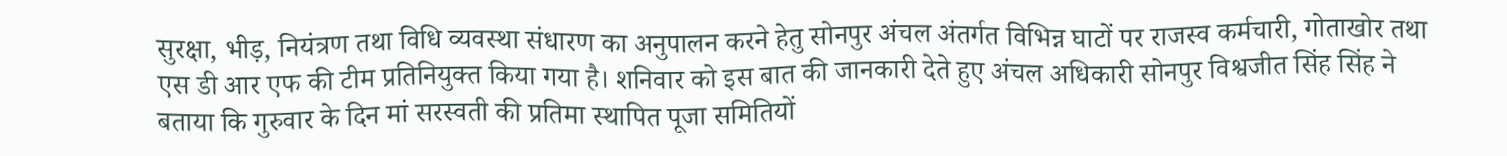सुरक्षा, भीड़, नियंत्रण तथा विधि व्यवस्था संधारण का अनुपालन करने हेतु सोनपुर अंचल अंतर्गत विभिन्न घाटों पर राजस्व कर्मचारी, गोताखोर तथा एस डी आर एफ की टीम प्रतिनियुक्त किया गया है। शनिवार को इस बात की जानकारी देते हुए अंचल अधिकारी सोनपुर विश्वजीत सिंह सिंह ने बताया कि गुरुवार के दिन मां सरस्वती की प्रतिमा स्थापित पूजा समितियों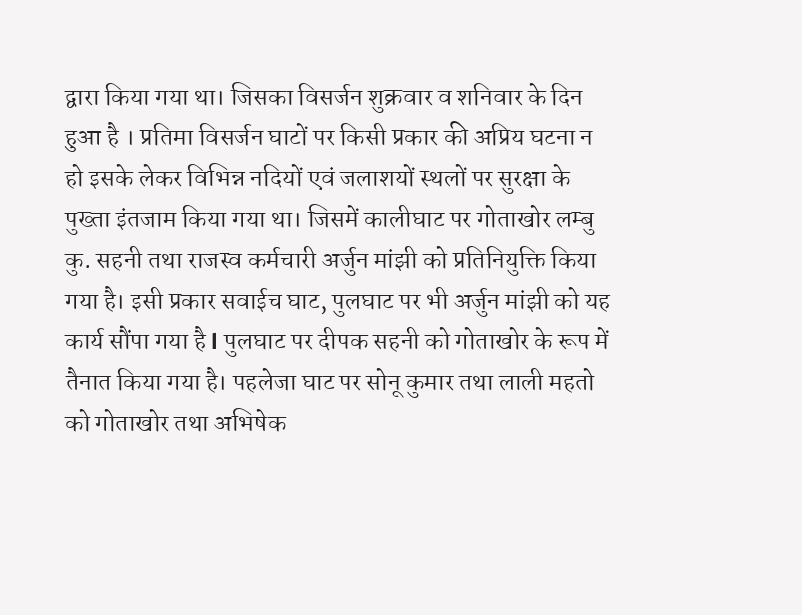द्वारा किया गया था। जिसका विसर्जन शुक्रवार व शनिवार के दिन हुआ है । प्रतिमा विसर्जन घाटों पर किसी प्रकार की अप्रिय घटना न हो इसके लेकर विभिन्न नदियों एवं जलाशयों स्थलों पर सुरक्षा के पुख्ता इंतजाम किया गया था। जिसमें कालीघाट पर गोताखोर लम्बु कु. सहनी तथा राजस्व कर्मचारी अर्जुन मांझी को प्रतिनियुक्ति किया गया है। इसी प्रकार सवाईच घाट, पुलघाट पर भी अर्जुन मांझी को यह कार्य सौंपा गया है l पुलघाट पर दीपक सहनी को गोताखोर के रूप में तैनात किया गया है। पहलेजा घाट पर सोनू कुमार तथा लाली महतो को गोताखोर तथा अभिषेक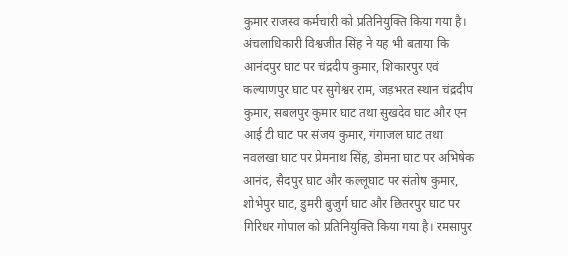कुमार राजस्व कर्मचारी को प्रतिनियुक्ति किया गया है। अंचलाधिकारी विश्वजीत सिंह ने यह भी बताया कि आनंदपुर घाट पर चंद्रदीप कुमार, शिकारपुर एवं कल्याणपुर घाट पर सुगेश्वर राम, जड़भरत स्थान चंद्रदीप कुमार, सबलपुर कुमार घाट तथा सुखदेव घाट और एन आई टी घाट पर संजय कुमार, गंगाजल घाट तथा नवलखा घाट पर प्रेमनाथ सिंह, डोमना घाट पर अभिषेक आनंद, सैदपुर घाट और कल्लूघाट पर संतोष कुमार, शोभेपुर घाट, डुमरी बुजुर्ग घाट और छितरपुर घाट पर गिरिधर गोपाल को प्रतिनियुक्ति किया गया है। रमसापुर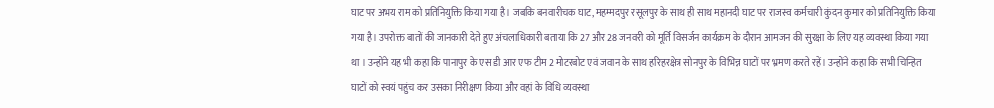घाट पर अभय राम को प्रतिनियुक्ति किया गया है। जबकि बनवारीचक घाट, महम्मदपुर रसूलपुर के साथ ही साथ महानदी घाट पर राजस्व कर्मचारी कुंदन कुमार को प्रतिनियुक्ति किया गया है। उपरोक्त बातों की जानकारी देते हुए अंचलाधिकारी बताया कि 27 और 28 जनवरी को मूर्ति विसर्जन कार्यक्रम के दौरान आमजन की सुरक्षा के लिए यह व्यवस्था किया गया था । उन्होंने यह भी कहा कि पानापुर के एस डी आर एफ टीम 2 मोटरबोट एवं जवान के साथ हरिहरक्षेत्र सोनपुर के विभिन्न घाटों पर भ्रमण करते रहें। उन्होंने कहा कि सभी चिन्हित घाटों को स्वयं पहुंच कर उसका निरीक्षण किया और वहां के विधि व्यवस्था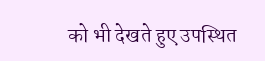को भी देखते हुए उपस्थित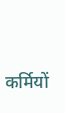कर्मियों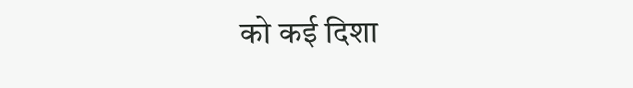को कई दिशा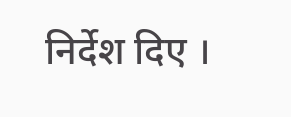निर्देश दिए ।